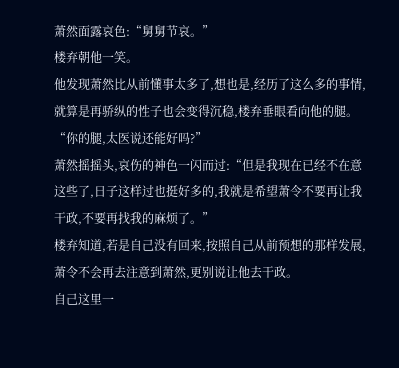萧然面露哀色:“舅舅节哀。”
楼弃朝他一笑。
他发现萧然比从前懂事太多了,想也是,经历了这么多的事情,就算是再骄纵的性子也会变得沉稳,楼弃垂眼看向他的腿。
“你的腿,太医说还能好吗?”
萧然摇摇头,哀伤的神色一闪而过:“但是我现在已经不在意这些了,日子这样过也挺好多的,我就是希望萧令不要再让我干政,不要再找我的麻烦了。”
楼弃知道,若是自己没有回来,按照自己从前预想的那样发展,萧令不会再去注意到萧然,更别说让他去干政。
自己这里一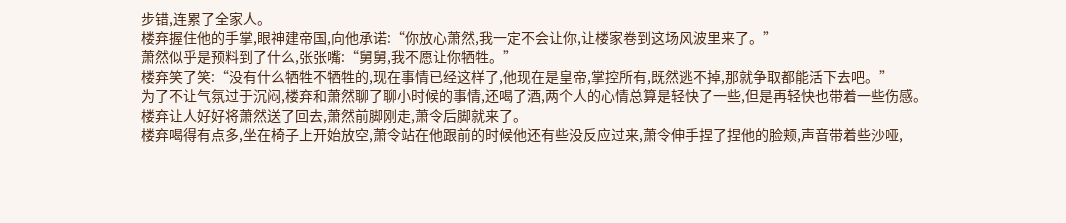步错,连累了全家人。
楼弃握住他的手掌,眼神建帝国,向他承诺:“你放心萧然,我一定不会让你,让楼家卷到这场风波里来了。”
萧然似乎是预料到了什么,张张嘴:“舅舅,我不愿让你牺牲。”
楼弃笑了笑:“没有什么牺牲不牺牲的,现在事情已经这样了,他现在是皇帝,掌控所有,既然逃不掉,那就争取都能活下去吧。”
为了不让气氛过于沉闷,楼弃和萧然聊了聊小时候的事情,还喝了酒,两个人的心情总算是轻快了一些,但是再轻快也带着一些伤感。
楼弃让人好好将萧然送了回去,萧然前脚刚走,萧令后脚就来了。
楼弃喝得有点多,坐在椅子上开始放空,萧令站在他跟前的时候他还有些没反应过来,萧令伸手捏了捏他的脸颊,声音带着些沙哑,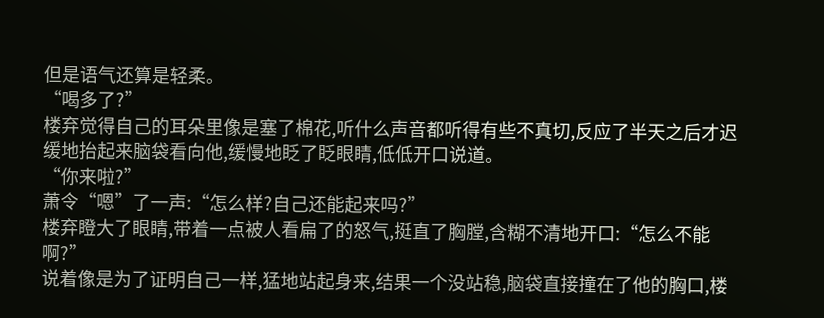但是语气还算是轻柔。
“喝多了?”
楼弃觉得自己的耳朵里像是塞了棉花,听什么声音都听得有些不真切,反应了半天之后才迟缓地抬起来脑袋看向他,缓慢地眨了眨眼睛,低低开口说道。
“你来啦?”
萧令“嗯”了一声:“怎么样?自己还能起来吗?”
楼弃瞪大了眼睛,带着一点被人看扁了的怒气,挺直了胸膛,含糊不清地开口:“怎么不能啊?”
说着像是为了证明自己一样,猛地站起身来,结果一个没站稳,脑袋直接撞在了他的胸口,楼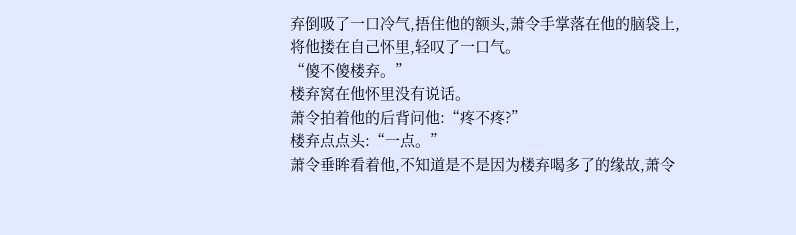弃倒吸了一口冷气,捂住他的额头,萧令手掌落在他的脑袋上,将他搂在自己怀里,轻叹了一口气。
“傻不傻楼弃。”
楼弃窝在他怀里没有说话。
萧令拍着他的后背问他:“疼不疼?”
楼弃点点头:“一点。”
萧令垂眸看着他,不知道是不是因为楼弃喝多了的缘故,萧令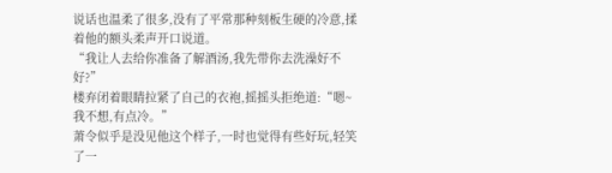说话也温柔了很多,没有了平常那种刻板生硬的冷意,揉着他的额头柔声开口说道。
“我让人去给你准备了解酒汤,我先带你去洗澡好不好?”
楼弃闭着眼睛拉紧了自己的衣袍,摇摇头拒绝道:“嗯~我不想,有点冷。”
萧令似乎是没见他这个样子,一时也觉得有些好玩,轻笑了一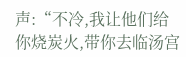声:“不冷,我让他们给你烧炭火,带你去临汤宫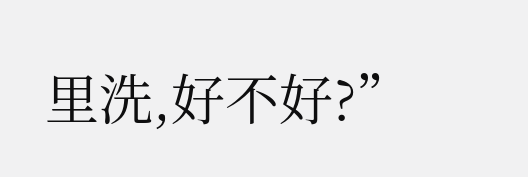里洗,好不好?”